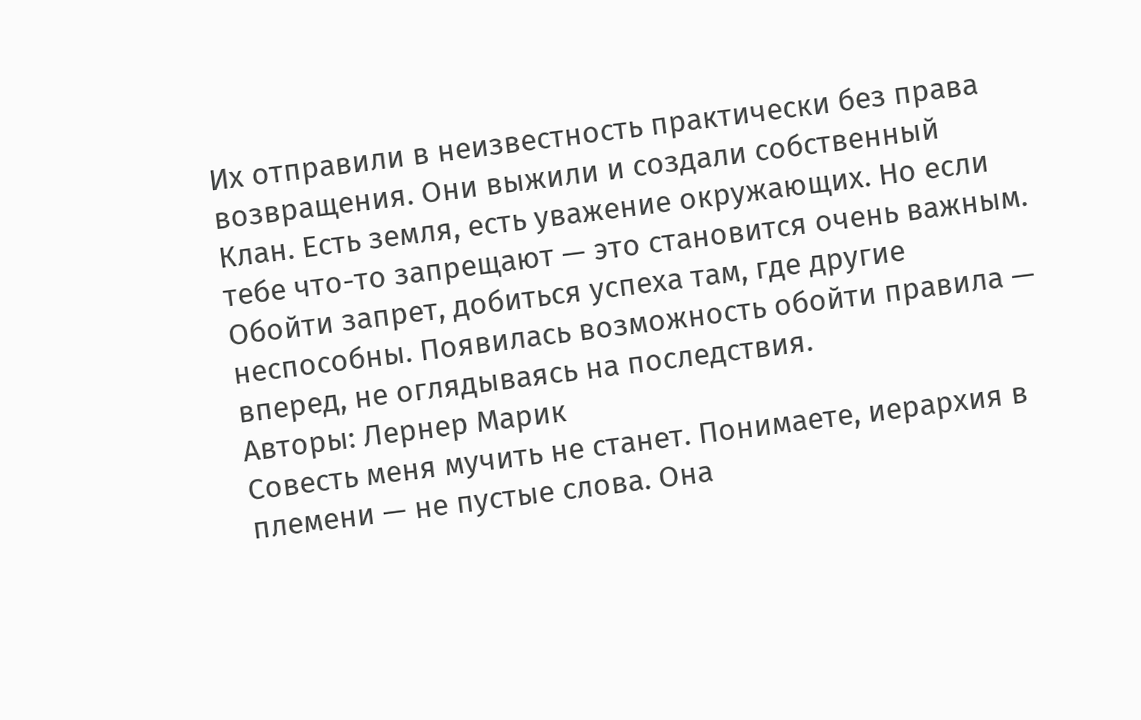Их отправили в неизвестность практически без права возвращения. Они выжили и создали собственный Клан. Есть земля, есть уважение окружающих. Но если тебе что-то запрещают — это становится очень важным. Обойти запрет, добиться успеха там, где другие неспособны. Появилась возможность обойти правила — вперед, не оглядываясь на последствия.
Авторы: Лернер Марик
Совесть меня мучить не станет. Понимаете, иерархия в племени — не пустые слова. Она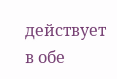действует в обе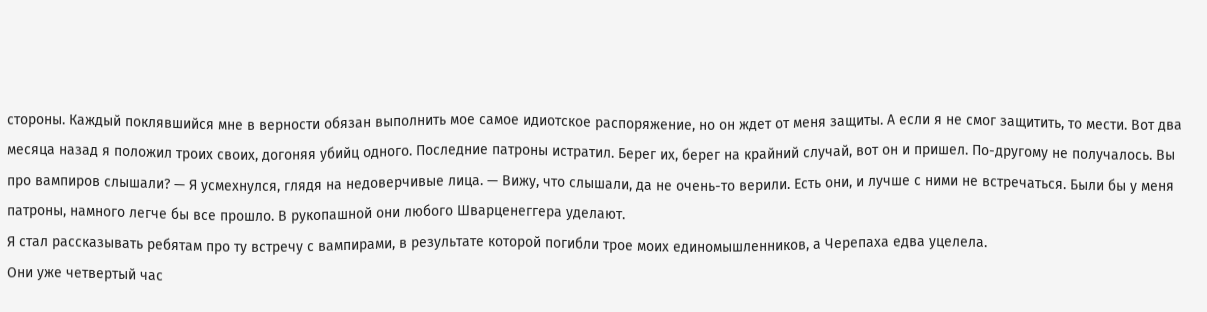стороны. Каждый поклявшийся мне в верности обязан выполнить мое самое идиотское распоряжение, но он ждет от меня защиты. А если я не смог защитить, то мести. Вот два месяца назад я положил троих своих, догоняя убийц одного. Последние патроны истратил. Берег их, берег на крайний случай, вот он и пришел. По-другому не получалось. Вы про вампиров слышали? — Я усмехнулся, глядя на недоверчивые лица. — Вижу, что слышали, да не очень-то верили. Есть они, и лучше с ними не встречаться. Были бы у меня патроны, намного легче бы все прошло. В рукопашной они любого Шварценеггера уделают.
Я стал рассказывать ребятам про ту встречу с вампирами, в результате которой погибли трое моих единомышленников, а Черепаха едва уцелела.
Они уже четвертый час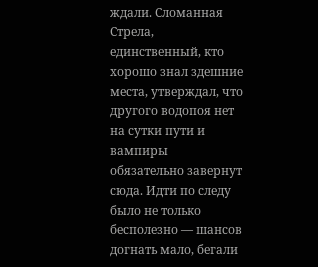ждали. Сломанная Стрела, единственный, кто хорошо знал здешние места, утверждал, что другого водопоя нет на сутки пути и вампиры обязательно завернут сюда. Идти по следу было не только бесполезно — шансов догнать мало, бегали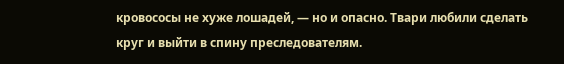кровососы не хуже лошадей, — но и опасно. Твари любили сделать круг и выйти в спину преследователям.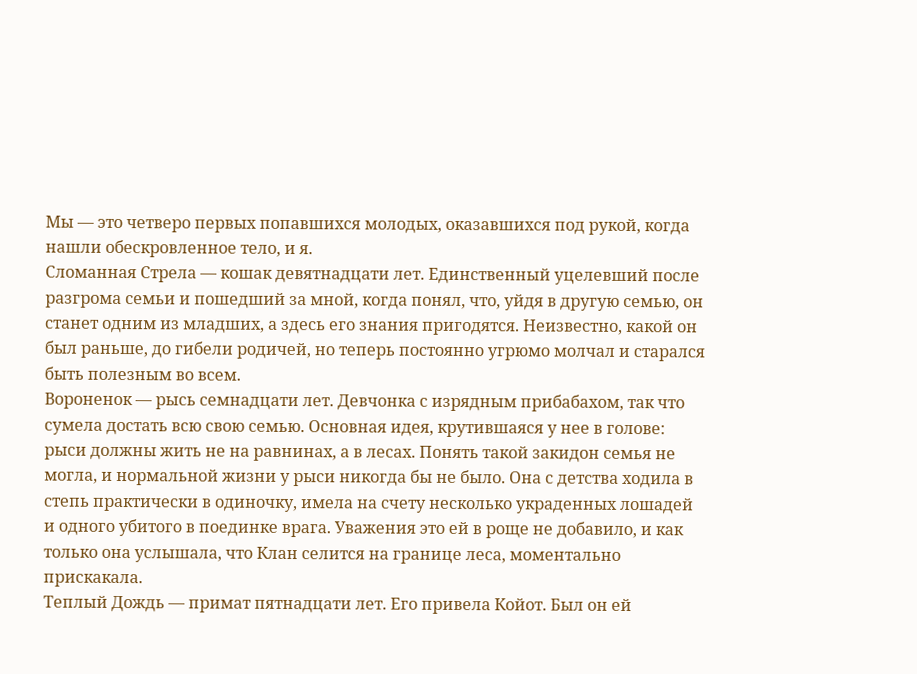Мы — это четверо первых попавшихся молодых, оказавшихся под рукой, когда нашли обескровленное тело, и я.
Сломанная Стрела — кошак девятнадцати лет. Единственный уцелевший после разгрома семьи и пошедший за мной, когда понял, что, уйдя в другую семью, он станет одним из младших, а здесь его знания пригодятся. Неизвестно, какой он был раньше, до гибели родичей, но теперь постоянно угрюмо молчал и старался быть полезным во всем.
Вороненок — рысь семнадцати лет. Девчонка с изрядным прибабахом, так что сумела достать всю свою семью. Основная идея, крутившаяся у нее в голове: рыси должны жить не на равнинах, а в лесах. Понять такой закидон семья не могла, и нормальной жизни у рыси никогда бы не было. Она с детства ходила в степь практически в одиночку, имела на счету несколько украденных лошадей и одного убитого в поединке врага. Уважения это ей в роще не добавило, и как только она услышала, что Клан селится на границе леса, моментально прискакала.
Теплый Дождь — примат пятнадцати лет. Его привела Койот. Был он ей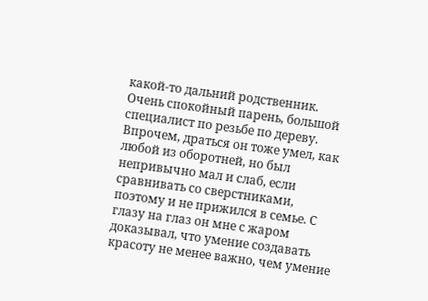какой-то дальний родственник. Очень спокойный парень, большой специалист по резьбе по дереву. Впрочем, драться он тоже умел, как любой из оборотней, но был непривычно мал и слаб, если сравнивать со сверстниками, поэтому и не прижился в семье. С глазу на глаз он мне с жаром доказывал, что умение создавать красоту не менее важно, чем умение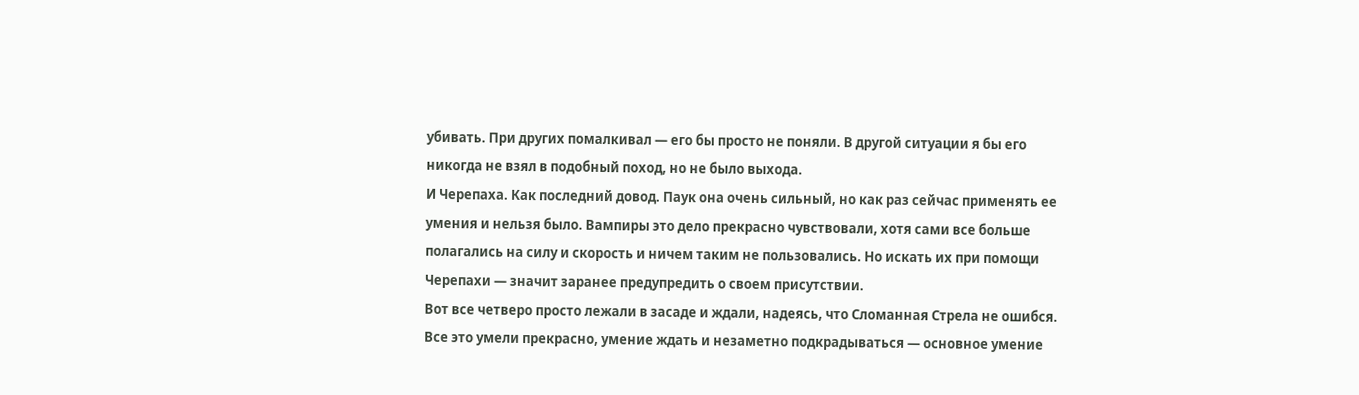убивать. При других помалкивал — его бы просто не поняли. В другой ситуации я бы его никогда не взял в подобный поход, но не было выхода.
И Черепаха. Как последний довод. Паук она очень сильный, но как раз сейчас применять ее умения и нельзя было. Вампиры это дело прекрасно чувствовали, хотя сами все больше полагались на силу и скорость и ничем таким не пользовались. Но искать их при помощи Черепахи — значит заранее предупредить о своем присутствии.
Вот все четверо просто лежали в засаде и ждали, надеясь, что Сломанная Стрела не ошибся. Все это умели прекрасно, умение ждать и незаметно подкрадываться — основное умение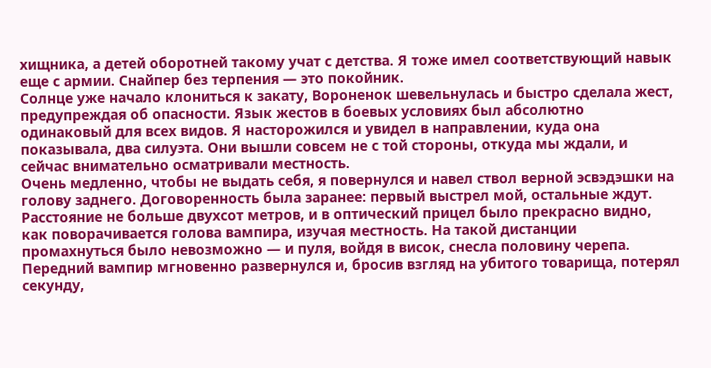хищника, а детей оборотней такому учат с детства. Я тоже имел соответствующий навык еще с армии. Снайпер без терпения — это покойник.
Солнце уже начало клониться к закату, Вороненок шевельнулась и быстро сделала жест, предупреждая об опасности. Язык жестов в боевых условиях был абсолютно одинаковый для всех видов. Я насторожился и увидел в направлении, куда она показывала, два силуэта. Они вышли совсем не с той стороны, откуда мы ждали, и сейчас внимательно осматривали местность.
Очень медленно, чтобы не выдать себя, я повернулся и навел ствол верной эсвэдэшки на голову заднего. Договоренность была заранее: первый выстрел мой, остальные ждут. Расстояние не больше двухсот метров, и в оптический прицел было прекрасно видно, как поворачивается голова вампира, изучая местность. На такой дистанции промахнуться было невозможно — и пуля, войдя в висок, снесла половину черепа.
Передний вампир мгновенно развернулся и, бросив взгляд на убитого товарища, потерял секунду,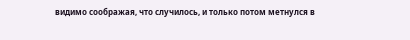видимо соображая, что случилось, и только потом метнулся в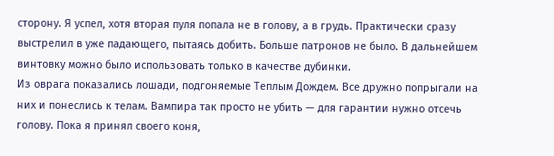сторону. Я успел, хотя вторая пуля попала не в голову, а в грудь. Практически сразу выстрелил в уже падающего, пытаясь добить. Больше патронов не было. В дальнейшем винтовку можно было использовать только в качестве дубинки.
Из оврага показались лошади, подгоняемые Теплым Дождем. Все дружно попрыгали на них и понеслись к телам. Вампира так просто не убить — для гарантии нужно отсечь голову. Пока я принял своего коня,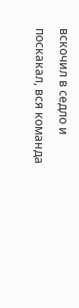вскочил в седло и поскакал, вся команда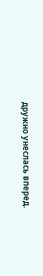дружно унеслась вперед.